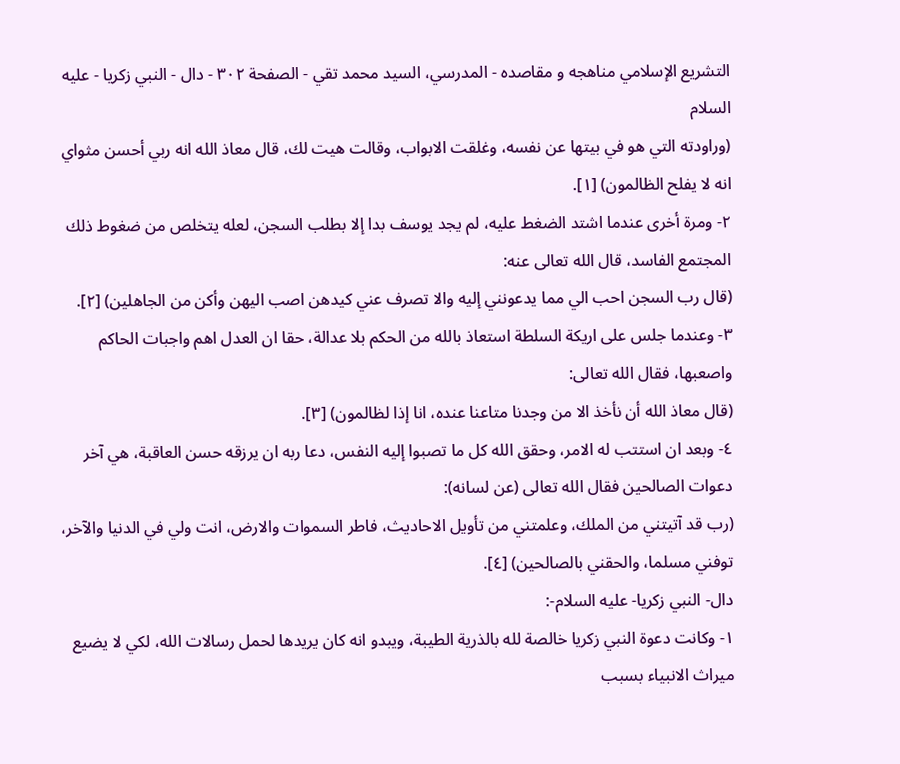التشريع الإسلامي مناهجه و مقاصده - المدرسي، السيد محمد تقي - الصفحة ٣٠٢ - دال - النبي زكريا - عليه السلام
(وراودته التي هو في بيتها عن نفسه، وغلقت الابواب، وقالت هيت لك، قال معاذ الله انه ربي أحسن مثواي انه لا يفلح الظالمون) [١].
٢- ومرة أخرى عندما اشتد الضغط عليه، لم يجد يوسف بدا إلا بطلب السجن، لعله يتخلص من ضغوط ذلك المجتمع الفاسد، قال الله تعالى عنه:
(قال رب السجن احب الي مما يدعونني إليه والا تصرف عني كيدهن اصب اليهن وأكن من الجاهلين) [٢].
٣- وعندما جلس على اريكة السلطة استعاذ بالله من الحكم بلا عدالة، حقا ان العدل اهم واجبات الحاكم واصعبها، فقال الله تعالى:
(قال معاذ الله أن نأخذ الا من وجدنا متاعنا عنده، انا إذا لظالمون) [٣].
٤- وبعد ان استتب له الامر، وحقق الله كل ما تصبوا إليه النفس، دعا ربه ان يرزقه حسن العاقبة، هي آخر دعوات الصالحين فقال الله تعالى (عن لسانه):
(رب قد آتيتني من الملك، وعلمتني من تأويل الاحاديث، فاطر السموات والارض، انت ولي في الدنيا والآخر، توفني مسلما، والحقني بالصالحين) [٤].
دال- النبي زكريا- عليه السلام-:
١- وكانت دعوة النبي زكريا خالصة لله بالذرية الطيبة، ويبدو انه كان يريدها لحمل رسالات الله، لكي لا يضيع ميراث الانبياء بسبب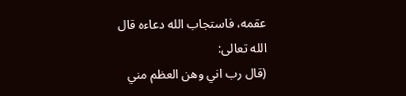عقمه، فاستجاب الله دعاءه قال الله تعالى:
(قال رب اني وهن العظم مني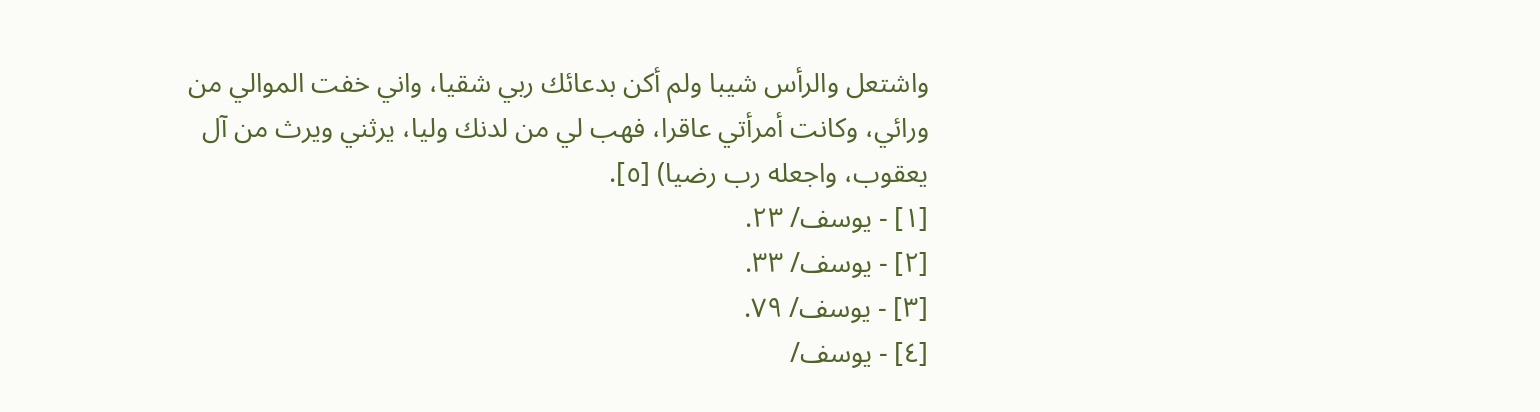واشتعل والرأس شيبا ولم أكن بدعائك ربي شقيا، واني خفت الموالي من ورائي، وكانت أمرأتي عاقرا، فهب لي من لدنك وليا، يرثني ويرث من آل يعقوب، واجعله رب رضيا) [٥].
[١] - يوسف/ ٢٣.
[٢] - يوسف/ ٣٣.
[٣] - يوسف/ ٧٩.
[٤] - يوسف/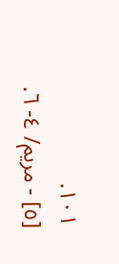١٠١.
[٥] - مريم/ ٤- ٦.